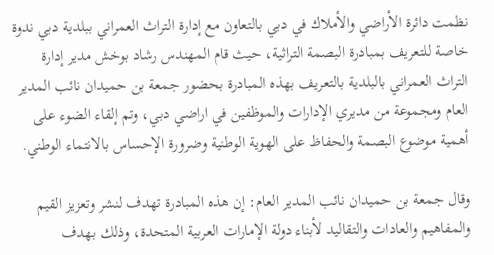نظمت دائرة الأراضي والأملاك في دبي بالتعاون مع إدارة التراث العمراني ببلدية دبي ندوة خاصة للتعريف بمبادرة البصمة التراثية، حيث قام المهندس رشاد بوخش مدير إدارة التراث العمراني بالبلدية بالتعريف بهذه المبادرة بحضور جمعة بن حميدان نائب المدير العام ومجموعة من مديري الإدارات والموظفين في اراضي دبي، وتم إلقاء الضوء على أهمية موضوع البصمة والحفاظ على الهوية الوطنية وضرورة الإحساس بالانتماء الوطني.

وقال جمعة بن حميدان نائب المدير العام: إن هذه المبادرة تهدف لنشر وتعزيز القيم والمفاهيم والعادات والتقاليد لأبناء دولة الإمارات العربية المتحدة، وذلك بهدف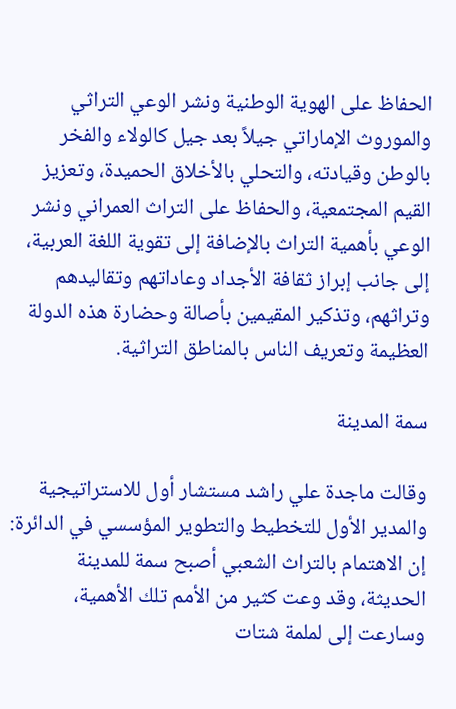الحفاظ على الهوية الوطنية ونشر الوعي التراثي والموروث الإماراتي جيلاً بعد جيل كالولاء والفخر بالوطن وقيادته، والتحلي بالأخلاق الحميدة، وتعزيز القيم المجتمعية، والحفاظ على التراث العمراني ونشر الوعي بأهمية التراث بالإضافة إلى تقوية اللغة العربية، إلى جانب إبراز ثقافة الأجداد وعاداتهم وتقاليدهم وتراثهم، وتذكير المقيمين بأصالة وحضارة هذه الدولة العظيمة وتعريف الناس بالمناطق التراثية.

سمة المدينة

وقالت ماجدة علي راشد مستشار أول للاستراتيجية والمدير الأول للتخطيط والتطوير المؤسسي في الدائرة: إن الاهتمام بالتراث الشعبي أصبح سمة للمدينة الحديثة، وقد وعت كثير من الأمم تلك الأهمية، وسارعت إلى لملمة شتات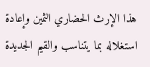هذا الإرث الحضاري الثمين وإعادة استغلاله بما يتناسب والقيم الجديدة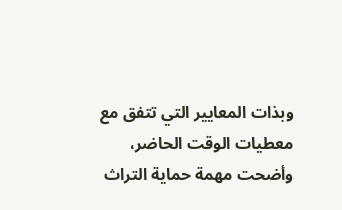وبذات المعايير التي تتفق مع معطيات الوقت الحاضر، وأضحت مهمة حماية التراث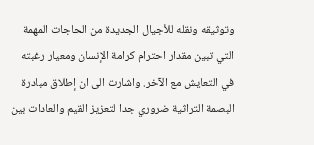وتوثيقه ونقله للأجيال الجديدة من الحاجات المهمة التي تبين مقدار احترام كرامة الإنسان ومعيار رغبته في التعايش مع الآخر. واشارت الى ان إطلاق مبادرة البصمة التراثية ضروري جدا لتعزيز القيم والعادات بين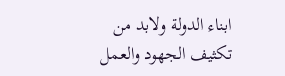ابناء الدولة ولابد من تكثيف الجهود والعمل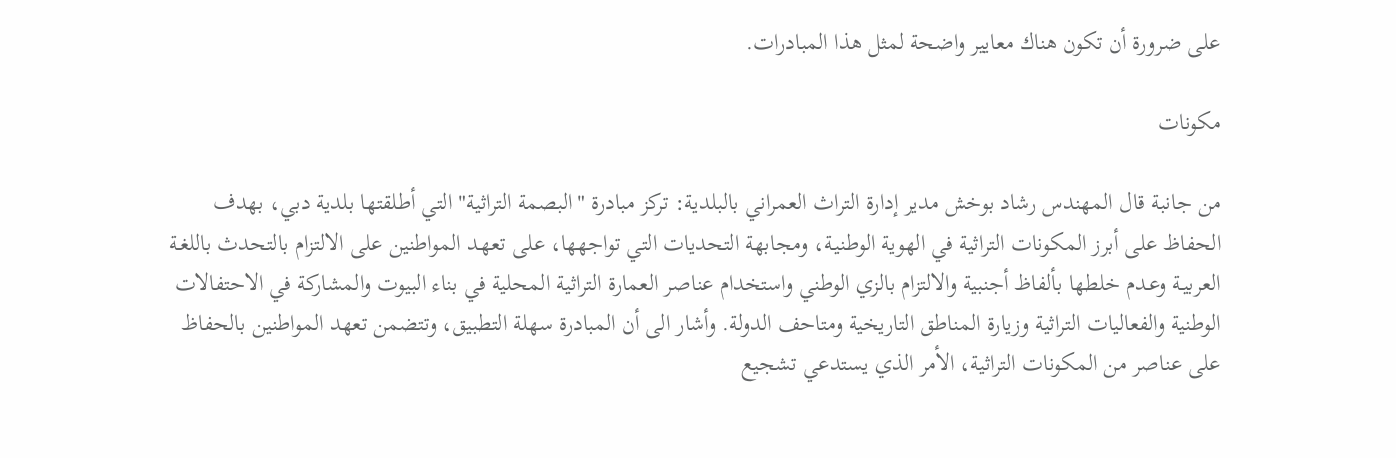على ضرورة أن تكون هناك معايير واضحة لمثل هذا المبادرات.

مكونات

من جانبة قال المهندس رشاد بوخش مدير إدارة التراث العمراني بالبلدية: تركز مبادرة "البصمة التراثية" التي أطلقتها بلدية دبي، بهدف الحفاظ على أبرز المكونات التراثية في الهوية الوطنيـة، ومجابهة التحديات التي تواجهها، على تعهـد المواطنين على الالتزام بالتحدث باللغـة العربيـة وعـدم خلطها بألفاظ أجنبية والالتزام بالزي الوطني واستخدام عناصر العمارة التراثية المحلية في بناء البيوت والمشاركة في الاحتفالات الوطنية والفعاليات التراثية وزيارة المناطق التاريخية ومتاحف الدولة. وأشار الى أن المبادرة سهلة التطبيق، وتتضمن تعهد المواطنين بالحفاظ على عناصر من المكونات التراثية، الأمر الذي يستدعي تشجيع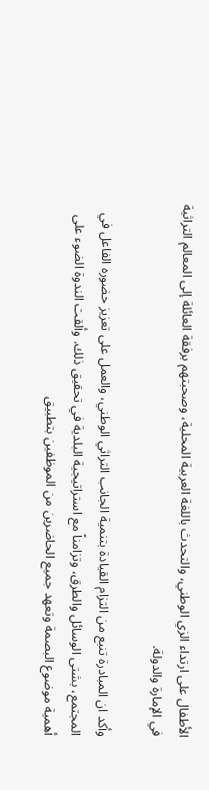الأطفال على ارتداء الزي الوطني، والتحدث باللغة العربية المحلية، وصحبتهم برفقة العائلة إلى المعالم التراثية في الإمارة والدولة.

وأكد ان المبادرة تنبع من التزام القيادة بتنمية الجانب التراثي الوطني، والعمل على تعزيز حضوره الفاعل في المجتمع، بشتى الوسائل والطرق، وتزامناً مع استراتيجية البلدية في تحقيق ذلك. وألقت الندوة الضوء على أهمية موضوع البصمة وتعهد جميع الحاضرين من الموظفين بتطبيق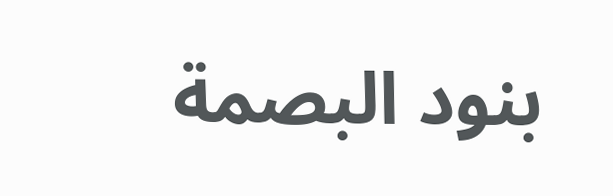بنود البصمة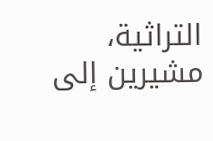التراثية، مشيرين إلى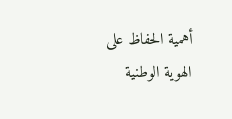أهمية الحفاظ على الهوية الوطنية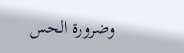وضرورة الحس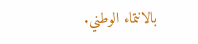بالانتماء الوطني.